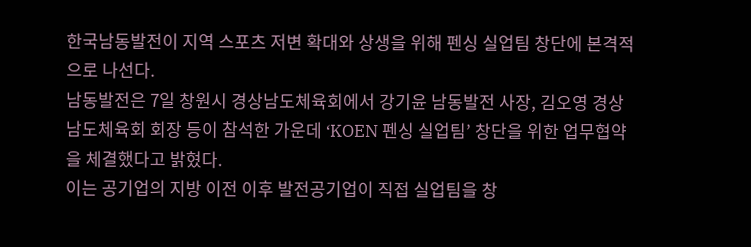한국남동발전이 지역 스포츠 저변 확대와 상생을 위해 펜싱 실업팀 창단에 본격적으로 나선다.
남동발전은 7일 창원시 경상남도체육회에서 강기윤 남동발전 사장, 김오영 경상남도체육회 회장 등이 참석한 가운데 ‘KOEN 펜싱 실업팀’ 창단을 위한 업무협약을 체결했다고 밝혔다.
이는 공기업의 지방 이전 이후 발전공기업이 직접 실업팀을 창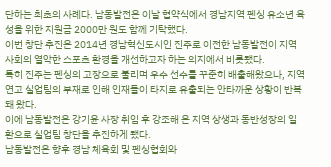단하는 최초의 사례다. 남동발전은 이날 협약식에서 경남지역 펜싱 유소년 육성을 위한 지원금 2000만 원도 함께 기탁했다.
이번 창단 추진은 2014년 경남혁신도시인 진주로 이전한 남동발전이 지역사회의 열악한 스포츠 환경을 개선하고자 하는 의지에서 비롯됐다.
특히 진주는 펜싱의 고장으로 불리며 우수 선수를 꾸준히 배출해왔으나, 지역 연고 실업팀의 부재로 인해 인재들이 타지로 유출되는 안타까운 상황이 반복돼 왔다.
이에 남동발전은 강기윤 사장 취임 후 강조해 온 지역 상생과 동반성장의 일환으로 실업팀 창단을 추진하게 됐다.
남동발전은 향후 경남 체육회 및 펜싱협회와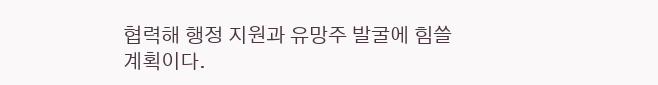협력해 행정 지원과 유망주 발굴에 힘쓸 계획이다.